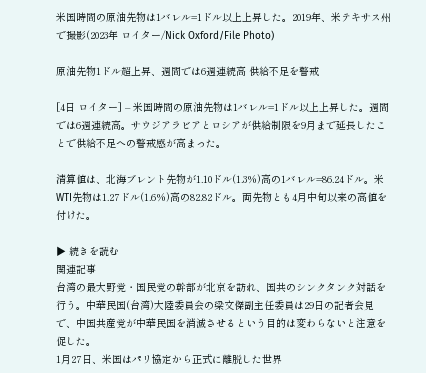米国時間の原油先物は1バレル=1ドル以上上昇した。2019年、米テキサス州で撮影(2023年 ロイター/Nick Oxford/File Photo)

原油先物1ドル超上昇、週間では6週連続高 供給不足を警戒

[4日 ロイター] – 米国時間の原油先物は1バレル=1ドル以上上昇した。週間では6週連続高。サウジアラビアとロシアが供給制限を9月まで延長したことで供給不足への警戒感が高まった。

清算値は、北海ブレント先物が1.10ドル(1.3%)高の1バレル=86.24ドル。米WTI先物は1.27ドル(1.6%)高の82.82ドル。両先物とも4月中旬以来の高値を付けた。

▶ 続きを読む
関連記事
台湾の最大野党・国民党の幹部が北京を訪れ、国共のシンクタンク対話を行う。中華民国(台湾)大陸委員会の梁文傑副主任委員は29日の記者会見で、中国共産党が中華民国を消滅させるという目的は変わらないと注意を促した。
1月27日、米国はパリ協定から正式に離脱した世界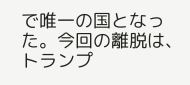で唯一の国となった。今回の離脱は、トランプ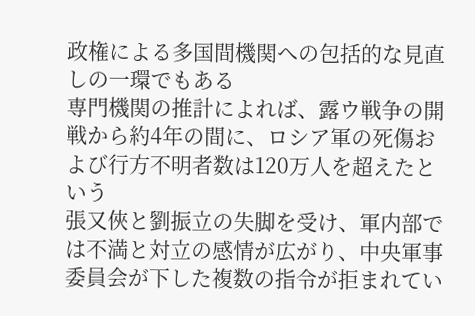政権による多国間機関への包括的な見直しの一環でもある
専門機関の推計によれば、露ウ戦争の開戦から約4年の間に、ロシア軍の死傷および行方不明者数は120万人を超えたという
張又俠と劉振立の失脚を受け、軍内部では不満と対立の感情が広がり、中央軍事委員会が下した複数の指令が拒まれてい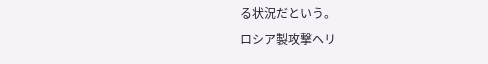る状況だという。
ロシア製攻撃ヘリ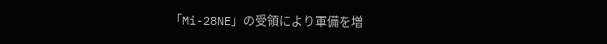「Mi-28NE」の受領により軍備を増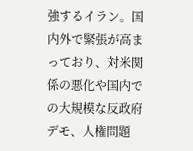強するイラン。国内外で緊張が高まっており、対米関係の悪化や国内での大規模な反政府デモ、人権問題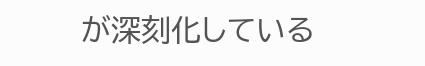が深刻化している